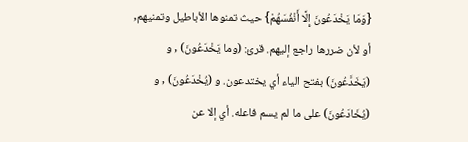{وَمَا يَخْدَعُونَ إِلَّا أَنْفُسَهُمْ} حيث تمنوها الأباطيل وتمنيهم, أو لأن ضررها راجع إليهم. قرئ: (وما يَخْدَعُونَ) , و (يَخَدَّعُونَ) بفتح الياء أي يختدعون. و (يُخْدَعُونَ) , و (يُخَادَعُونَ) على ما لم يسم فاعله. أي إلا عن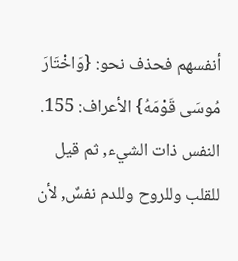أنفسهم فحذف نحو: {وَاخْتَارَ مُوسَى قَوْمَهُ} الأعراف: 155.
النفس ذات الشيء, ثم قيل للقلب وللروح وللدم نفسٌ, لأن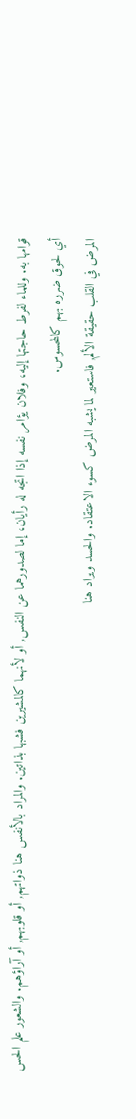قوامها به. وللماء لفرط حاجتها إليه، وفلان يؤامر نفسه إذا اتجه له رأيان، إما لصدورهما عن النفس, أو لأنهما كالمشيرين فشبها بذاتين. والمراد بالأنفس هنا ذواتهم, أو قلوبهم, أو آراؤهم. والشعور علم الحس أي لحوق ضرره بهم كالمحسوس.
المرض في القلب حقيقة الألم, فاستعير لما يشبه المرض كسوء الاعتقاد. والحسد ويراد هنا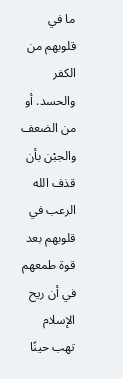ما في قلوبهم من الكفر والحسد. أو من الضعف والجبْن بأن قذف الله الرعب في قلوبهم بعد قوة طمعهم في أن ريح الإسلام تهب حينًا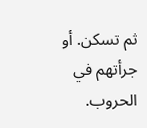ثم تسكن. أو جرأتهم في الحروب.